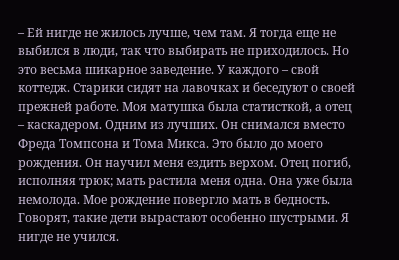– Ей нигде не жилось лучше, чем там. Я тогда еще не выбился в люди, так что выбирать не приходилось. Но это весьма шикарное заведение. У каждого – свой коттедж. Старики сидят на лавочках и беседуют о своей прежней работе. Моя матушка была статисткой, а отец – каскадером. Одним из лучших. Он снимался вместо Фреда Томпсона и Тома Микса. Это было до моего рождения. Он научил меня ездить верхом. Отец погиб, исполняя трюк; мать растила меня одна. Она уже была немолода. Мое рождение повергло мать в бедность. Говорят, такие дети вырастают особенно шустрыми. Я нигде не учился.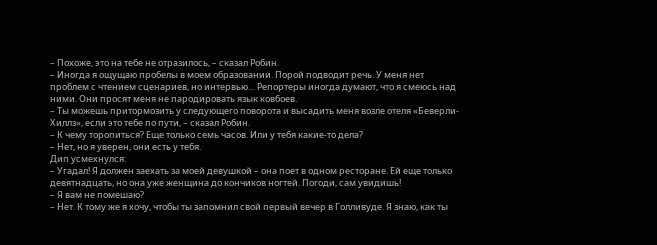– Похоже, это на тебе не отразилось, – сказал Робин.
– Иногда я ощущаю пробелы в моем образовании. Порой подводит речь. У меня нет проблем с чтением сценариев, но интервью… Репортеры иногда думают, что я смеюсь над ними. Они просят меня не пародировать язык ковбоев.
– Ты можешь притормозить у следующего поворота и высадить меня возле отеля «Беверли-Хиллз», если это тебе по пути, – сказал Робин.
– К чему торопиться? Еще только семь часов. Или у тебя какие-то дела?
– Нет, но я уверен, они есть у тебя.
Дип усмехнулся:
– Угадал! Я должен заехать за моей девушкой – она поет в одном ресторане. Ей еще только девятнадцать, но она уже женщина до кончиков ногтей. Погоди, сам увидишь!
– Я вам не помешаю?
– Нет. К тому же я хочу, чтобы ты запомнил свой первый вечер в Голливуде. Я знаю, как ты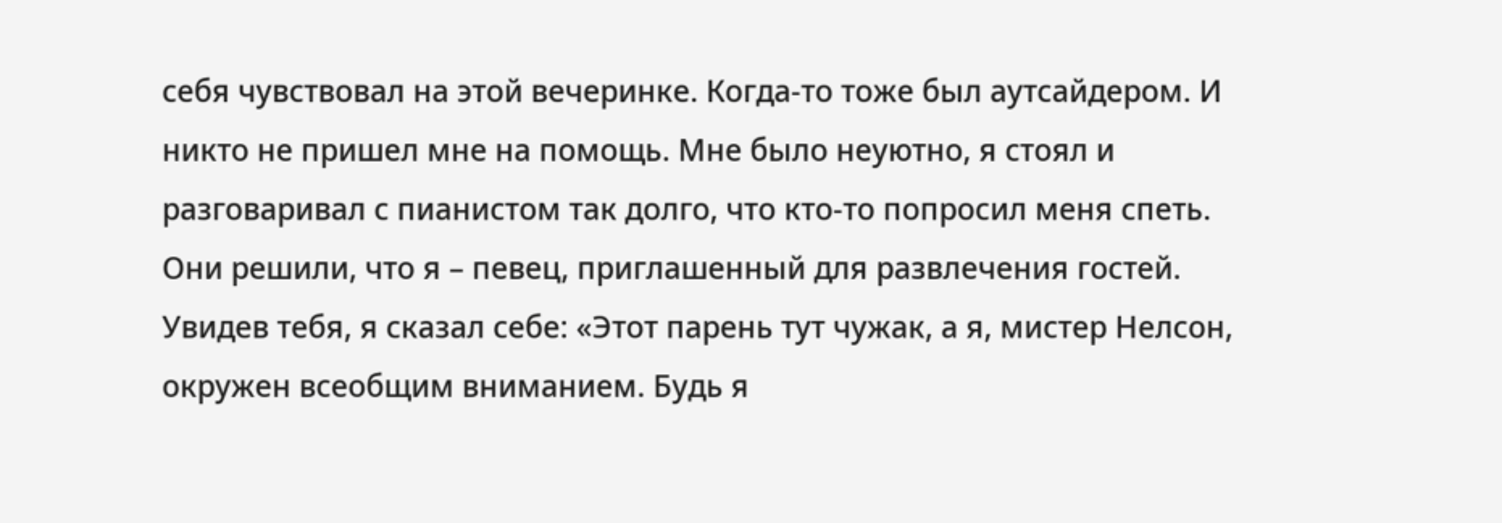себя чувствовал на этой вечеринке. Когда-то тоже был аутсайдером. И никто не пришел мне на помощь. Мне было неуютно, я стоял и разговаривал с пианистом так долго, что кто-то попросил меня спеть. Они решили, что я – певец, приглашенный для развлечения гостей. Увидев тебя, я сказал себе: «Этот парень тут чужак, а я, мистер Нелсон, окружен всеобщим вниманием. Будь я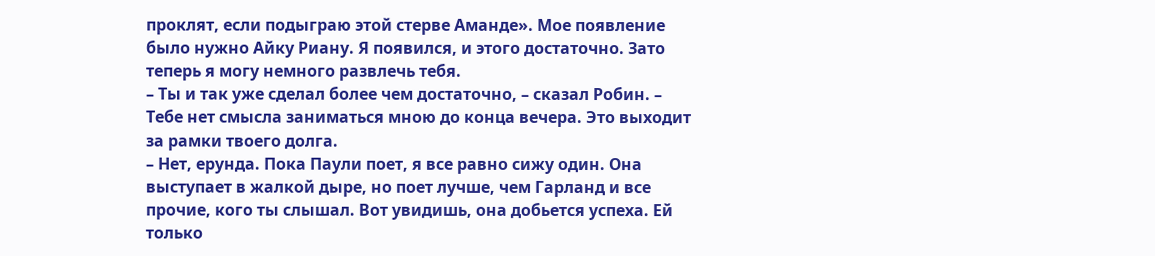проклят, если подыграю этой стерве Аманде». Мое появление было нужно Айку Риану. Я появился, и этого достаточно. Зато теперь я могу немного развлечь тебя.
– Ты и так уже сделал более чем достаточно, – сказал Робин. – Тебе нет смысла заниматься мною до конца вечера. Это выходит за рамки твоего долга.
– Нет, ерунда. Пока Паули поет, я все равно сижу один. Она выступает в жалкой дыре, но поет лучше, чем Гарланд и все прочие, кого ты слышал. Вот увидишь, она добьется успеха. Ей только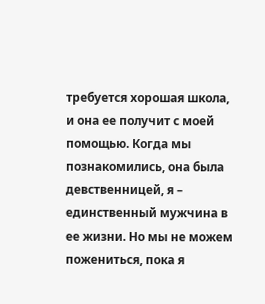требуется хорошая школа, и она ее получит с моей помощью. Когда мы познакомились, она была девственницей, я – единственный мужчина в ее жизни. Но мы не можем пожениться, пока я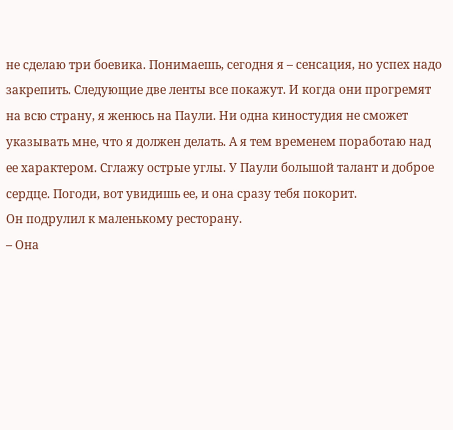не сделаю три боевика. Понимаешь, сегодня я – сенсация, но успех надо закрепить. Следующие две ленты все покажут. И когда они прогремят на всю страну, я женюсь на Паули. Ни одна киностудия не сможет указывать мне, что я должен делать. А я тем временем поработаю над ее характером. Сглажу острые углы. У Паули большой талант и доброе сердце. Погоди, вот увидишь ее, и она сразу тебя покорит.
Он подрулил к маленькому ресторану.
– Она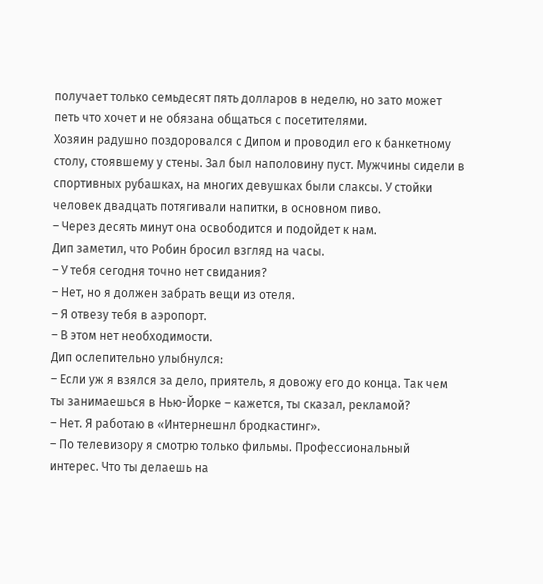получает только семьдесят пять долларов в неделю, но зато может петь что хочет и не обязана общаться с посетителями.
Хозяин радушно поздоровался с Дипом и проводил его к банкетному столу, стоявшему у стены. Зал был наполовину пуст. Мужчины сидели в спортивных рубашках, на многих девушках были слаксы. У стойки человек двадцать потягивали напитки, в основном пиво.
– Через десять минут она освободится и подойдет к нам.
Дип заметил, что Робин бросил взгляд на часы.
– У тебя сегодня точно нет свидания?
– Нет, но я должен забрать вещи из отеля.
– Я отвезу тебя в аэропорт.
– В этом нет необходимости.
Дип ослепительно улыбнулся:
– Если уж я взялся за дело, приятель, я довожу его до конца. Так чем ты занимаешься в Нью-Йорке – кажется, ты сказал, рекламой?
– Нет. Я работаю в «Интернешнл бродкастинг».
– По телевизору я смотрю только фильмы. Профессиональный интерес. Что ты делаешь на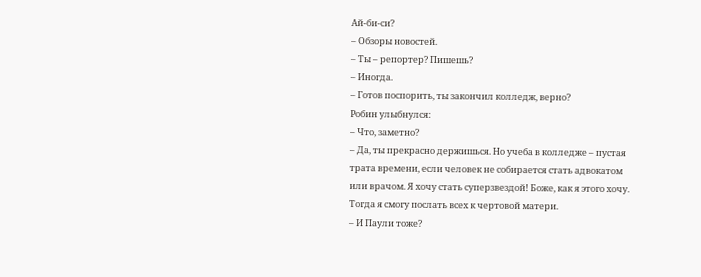Ай-би-си?
– Обзоры новостей.
– Ты – репортер? Пишешь?
– Иногда.
– Готов поспорить, ты закончил колледж, верно?
Робин улыбнулся:
– Что, заметно?
– Да, ты прекрасно держишься. Но учеба в колледже – пустая трата времени, если человек не собирается стать адвокатом или врачом. Я хочу стать суперзвездой! Боже, как я этого хочу. Тогда я смогу послать всех к чертовой матери.
– И Паули тоже?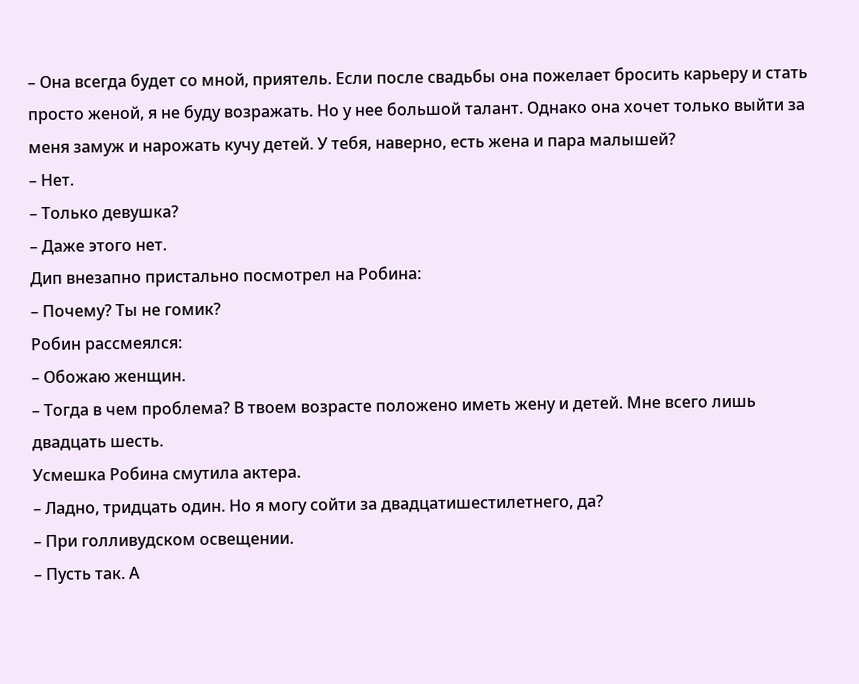– Она всегда будет со мной, приятель. Если после свадьбы она пожелает бросить карьеру и стать просто женой, я не буду возражать. Но у нее большой талант. Однако она хочет только выйти за меня замуж и нарожать кучу детей. У тебя, наверно, есть жена и пара малышей?
– Нет.
– Только девушка?
– Даже этого нет.
Дип внезапно пристально посмотрел на Робина:
– Почему? Ты не гомик?
Робин рассмеялся:
– Обожаю женщин.
– Тогда в чем проблема? В твоем возрасте положено иметь жену и детей. Мне всего лишь двадцать шесть.
Усмешка Робина смутила актера.
– Ладно, тридцать один. Но я могу сойти за двадцатишестилетнего, да?
– При голливудском освещении.
– Пусть так. А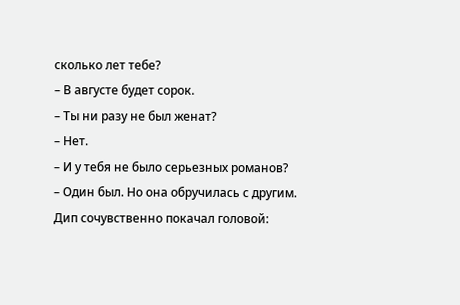сколько лет тебе?
– В августе будет сорок.
– Ты ни разу не был женат?
– Нет.
– И у тебя не было серьезных романов?
– Один был. Но она обручилась с другим.
Дип сочувственно покачал головой: